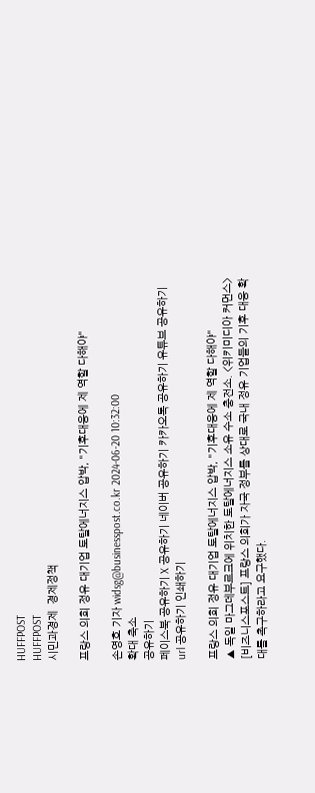HUFFPOST
HUFFPOST
시민과경제  경제정책

프랑스 의회 정유 대기업 토탈에너지스 압박, "기후대응에 제 역할 다해야"

손영호 기자 widsg@businesspost.co.kr 2024-06-20 10:32:00
확대 축소
공유하기
페이스북 공유하기 X 공유하기 네이버 공유하기 카카오톡 공유하기 유튜브 공유하기 url 공유하기 인쇄하기

프랑스 의회 정유 대기업 토탈에너지스 압박, "기후대응에 제 역할 다해야"
▲ 독일 마그데부르크에 위치한 토탈에너지스 소유 수소 충전소. <위키미디아 커먼스>
[비즈니스포스트] 프랑스 의회가 자국 정부를 상대로 국내 정유 기업들의 기후 대응 확대를 촉구하라고 요구했다.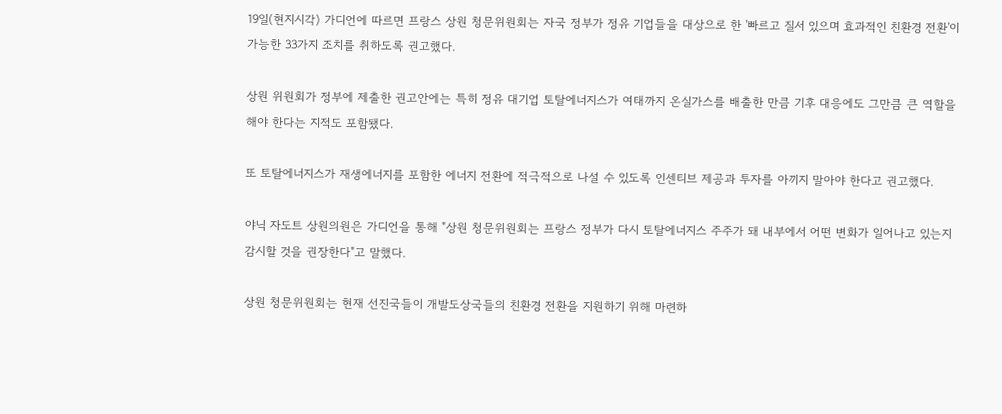19일(현지시각) 가디언에 따르면 프랑스 상원 청문위원회는 자국 정부가 정유 기업들을 대상으로 한 '빠르고 질서 있으며 효과적인 친환경 전환'이 가능한 33가지 조치를 취하도록 권고했다.

상원 위원회가 정부에 제출한 권고안에는 특히 정유 대기업 토탈에너지스가 여태까지 온실가스를 배출한 만큼 기후 대응에도 그만큼 큰 역할을 해야 한다는 지적도 포함됐다.

또 토탈에너지스가 재생에너지를 포함한 에너지 전환에 적극적으로 나설 수 있도록 인센티브 제공과 투자를 아끼지 말아야 한다고 권고했다.

야닉 자도트 상원의원은 가디언을 통해 "상원 청문위원회는 프랑스 정부가 다시 토탈에너지스 주주가 돼 내부에서 어떤 변화가 일어나고 있는지 감시할 것을 권장한다"고 말했다.

상원 청문위원회는 현재 선진국들이 개발도상국들의 친환경 전환을 지원하기 위해 마련하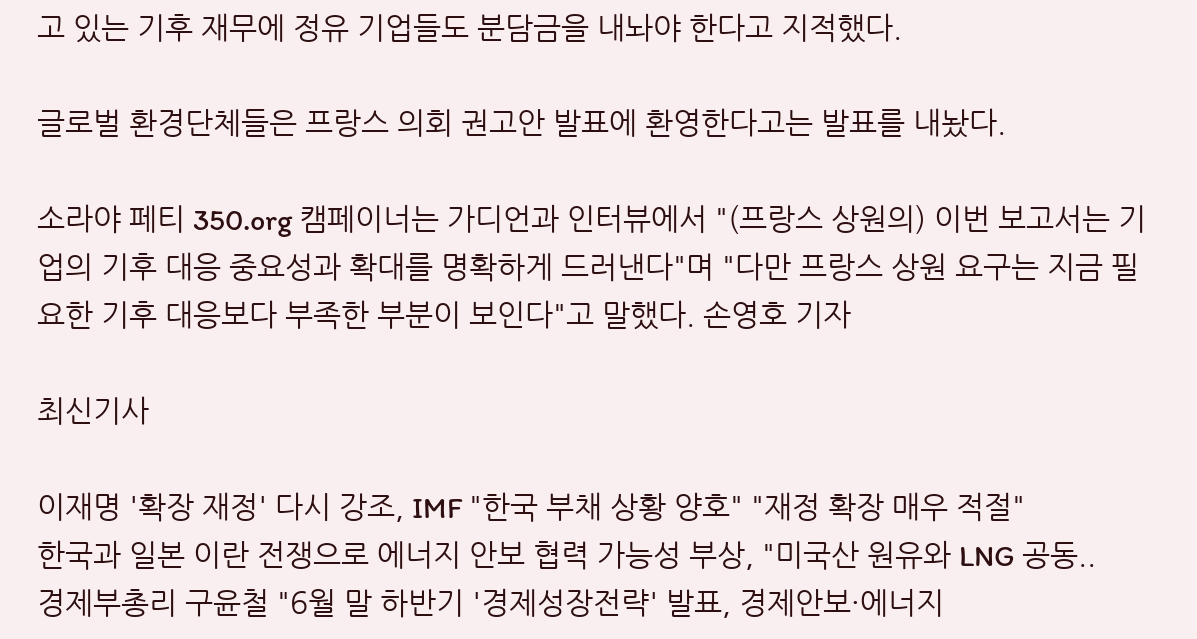고 있는 기후 재무에 정유 기업들도 분담금을 내놔야 한다고 지적했다.

글로벌 환경단체들은 프랑스 의회 권고안 발표에 환영한다고는 발표를 내놨다.

소라야 페티 350.org 캠페이너는 가디언과 인터뷰에서 "(프랑스 상원의) 이번 보고서는 기업의 기후 대응 중요성과 확대를 명확하게 드러낸다"며 "다만 프랑스 상원 요구는 지금 필요한 기후 대응보다 부족한 부분이 보인다"고 말했다. 손영호 기자

최신기사

이재명 '확장 재정' 다시 강조, IMF "한국 부채 상황 양호" "재정 확장 매우 적절"
한국과 일본 이란 전쟁으로 에너지 안보 협력 가능성 부상, "미국산 원유와 LNG 공동..
경제부총리 구윤철 "6월 말 하반기 '경제성장전략' 발표, 경제안보·에너지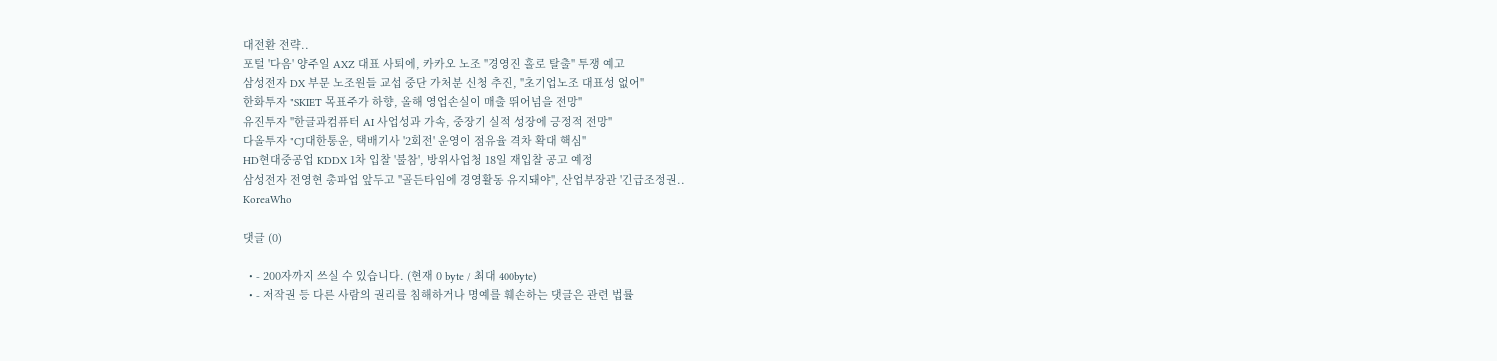대전환 전략..
포털 '다음' 양주일 AXZ 대표 사퇴에, 카카오 노조 "경영진 홀로 탈출" 투쟁 예고
삼성전자 DX 부문 노조원들 교섭 중단 가처분 신청 추진, "초기업노조 대표성 없어"
한화투자 "SKIET 목표주가 하향, 올해 영업손실이 매출 뛰어넘을 전망"
유진투자 "한글과컴퓨터 AI 사업성과 가속, 중장기 실적 성장에 긍정적 전망"
다올투자 "CJ대한통운, 택배기사 '2회전' 운영이 점유율 격차 확대 핵심"
HD현대중공업 KDDX 1차 입찰 '불참', 방위사업청 18일 재입찰 공고 예정
삼성전자 전영현 총파업 앞두고 "골든타임에 경영활동 유지돼야", 산업부장관 '긴급조정권..
KoreaWho

댓글 (0)

  • - 200자까지 쓰실 수 있습니다. (현재 0 byte / 최대 400byte)
  • - 저작권 등 다른 사람의 권리를 침해하거나 명예를 훼손하는 댓글은 관련 법률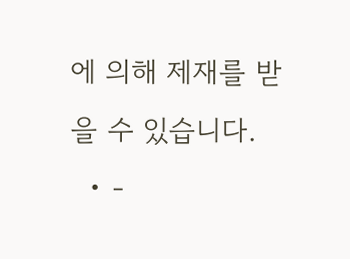에 의해 제재를 받을 수 있습니다.
  • -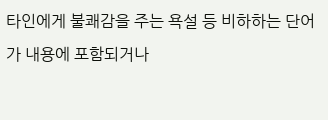타인에게 불쾌감을 주는 욕설 등 비하하는 단어가 내용에 포함되거나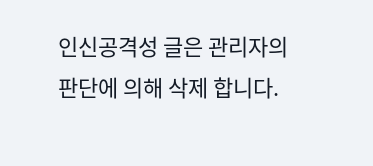인신공격성 글은 관리자의 판단에 의해 삭제 합니다.